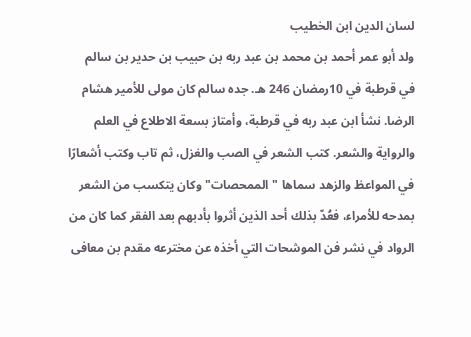لسان الدين ابن الخطيب
ولد أبو عمر أحمد بن محمد بن عبد ربه بن حبيب بن حدير بن سالم في قرطبة في 10رمضان 246 هـ. جده سالم كان مولى للأمير هشام الرضا. نشأ ابن عبد ربه في قرطبة، وأمتاز بسعة الاطلاع في العلم والرواية والشعر. كتب الشعر في الصب والغزل، ثم تاب وكتب أشعارًا في المواعظ والزهد سماها "الممحصات" وكان يتكسب من الشعر بمدحه للأمراء، فعُدّ بذلك أحد الذين أثروا بأدبهم بعد الفقر كما كان من الرواد في نشر فن الموشحات التي أخذه عن مخترعه مقدم بن معافى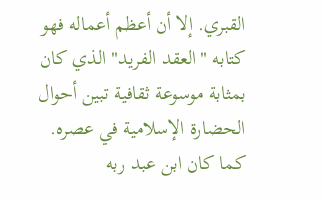القبري. إلا أن أعظم أعماله فهو كتابه "العقد الفريد" الذي كان بمثابة موسوعة ثقافية تبين أحوال الحضارة الإسلامية في عصره. كما كان ابن عبد ربه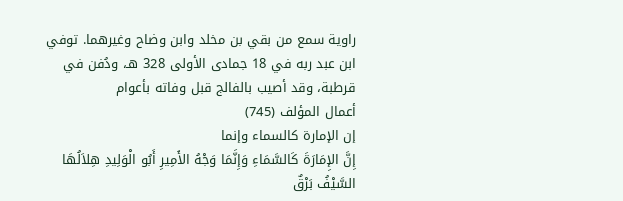راوية سمع من بقي بن مخلد وابن وضاح وغيرهما. توفي ابن عبد ربه في 18 جمادى الأولى 328 هـ، ودُفن في قرطبة، وقد أصيب بالفالج قبل وفاته بأعوام
أعمال المؤلف (745)
إن الإمارة كالسماء وإنما
إِنَّ الإِمَارَةَ كَالسَّمَاءِ وَإِنَّمَا وَجْهُ الأَمِيرِ أَبُو الْوَلِيدِ هِلاَلُهَا السَّيْفُ بَرْقٌ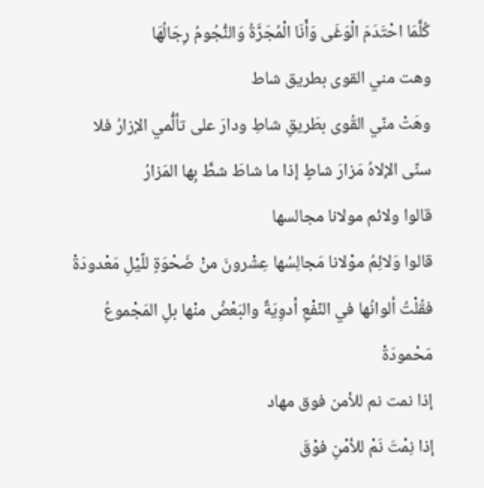كُلَّمَا احْتَدَمَ الْوَغَى وَأَنَا الْمُجَرَّةُ وَالنُّجُومُ رِجَالُهَا
وهت مني القوى بطريق شاط
وهَتْ منّي القُوى بطَريقِ شاطِ ودارَ على تألُّمي الإزارُ فلا سنّى الإلاهُ مَزارَ شاطٍ إذا ما شاطَ شطَّ بِها المَزارُ
قالوا ولائم مولانا مجالسها
قالوا وَلائِمُ موْلانا مَجالِسُها عِشْرونَ منْ ضَحْوَةٍ للّيْلِ مَعْدودَةْ فقُلْتُ ألوانُها في النّفْعِ أدوِيَةٌ والبَعْضُ منْها بلِ المَجْموعُ مَحْمودَةْ
إذا نمت نم للأمن فوق مهاد
إذا نِمْتَ نَمْ للأمْنِ فوْقَ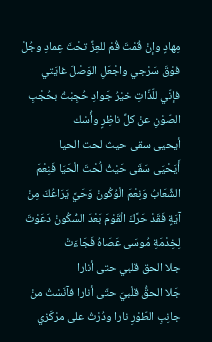مِهادٍ وإنْ قُمْتَ قُمْ للعِزِّ تحْتَ عِمادِ وجُلْ فوْقَ سَرْجي واجْعَلِ الوَصْلَ غايَتي فإنّي للّذّاتِ خيْرُ جَوادِ حُجِبْتُ بحُجْبِ الصّوْنِ عنْ كلِّ ناظِرٍ وأُسْك
أيحيى سقى حيث لحت الحيا
أَيَحْيَى سَقَى حَيْثُ لُحْتَ الْحَيَا فَنِعْمَ الشِّعَابُ وَنِعْمَ الْوُكُونْ وَحَيَّ يَرَاعُكَ مِنْ آيَةٍ فَقَدْ حَرَّكَ الْقَوْمَ بَعْدَ السُّكُونْ دَعَوْتَ لِخِدْمَةِ مُوسَى عَصَاهُ فَجَاءَتْ
جلا الحق قلبي حتى أنارا
جَلا الحقُّ قلْبيَ حتّى أنارا فآنَسْتُ منْ جانِبِ الطّوْرِ نارا ودُرْتُ على مرْكَزي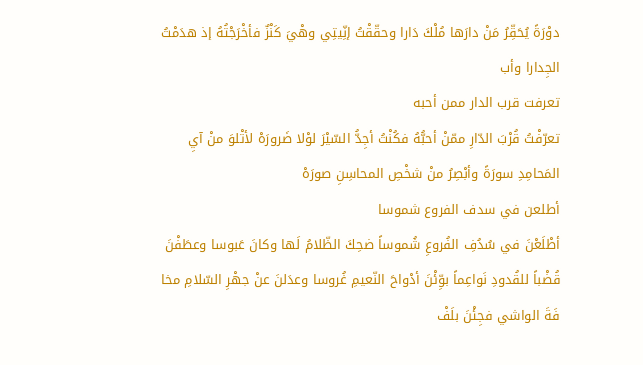دوْرَةً يُحَقِّرُ مَنْ دارَها مُلْكَ دَارا وحقّقْتُ إنِّيتِي وهْيَ كَنْزٌ فأخْرَجْتُهُ إذ هدَمْتُ الجِدارا وأب
تعرفت قرب الدار ممن أحبه
تعرّفْتُ قُرْبَ الدّارِ ممّنْ أحبُّهُ فكُنْتُ أجِدُّ السّيْرَ لوْلا ضَرورَهْ لأتْلوَ منْ آيِ المَحامِدِ سورَةً وأبْصِرُ منْ شخْصِ المحاسِنِ صورَهْ
أطلعن في سدف الفروع شموسا
أطْلَعْنَ في سُدُفِ الفُروعِ شُموساً ضحِكَ الظّلامُ لَها وكانَ عَبوسا وعطَفْنَ قُضْباً للقُدودِ نَواعِماً بوِّئْنَ أدْواحَ النّعيمِ غُروسا وعدَلنَ عنْ جهْرِ السّلامِ مخا فَةَ الواشي فجِئْنَ بلَفْ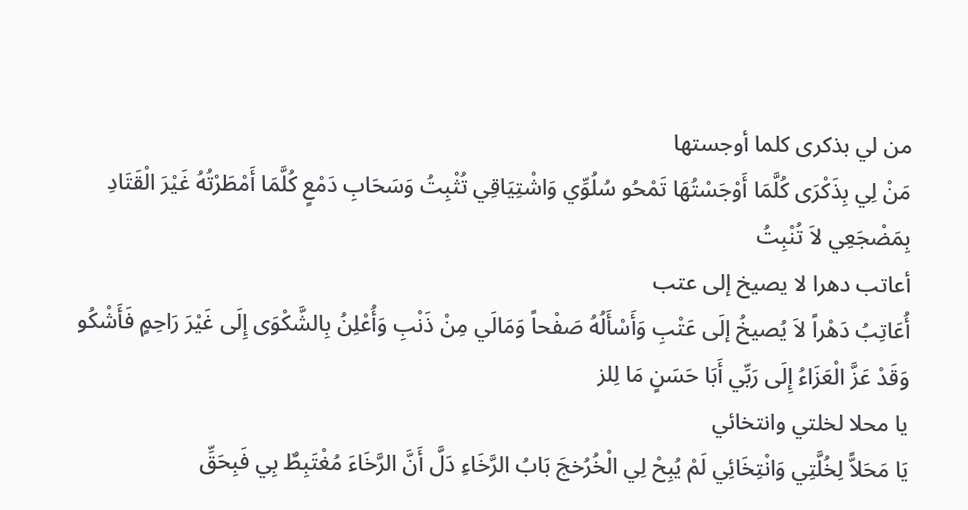من لي بذكرى كلما أوجستها
مَنْ لِي بِذَكْرَى كُلَّمَا أَوْجَسْتُهَا تَمْحُو سُلُوِّي وَاشْتِيَاقِي تُثْبِتُ وَسَحَابِ دَمْعٍ كُلَّمَا أَمْطَرْتُهُ غَيْرَ الْقَتَادِ بِمَضْجَعِي لاَ تُنْبِتُ
أعاتب دهرا لا يصيخ إلى عتب
أُعَاتِبُ دَهْراً لاَ يُصيخُ إلَى عَتْبِ وَأَسْأَلُهُ صَفْحاً وَمَالَي مِنْ ذَنْبِ وَأُعْلِنُ بِالشَّكْوَى إِلَى غَيْرَ رَاحِمٍ فَأَشْكُو وَقَدْ عَزَّ الْعَزَاءُ إِلَى رَبِّي أَبَا حَسَنٍ مَا لِلز
يا محلا لخلتي وانتخائي
يَا مَحَلاًّ لِخُلَّتِي وَانْتِخَائِي لَمْ يُبِحْ لِي الْخُرُخجَ بَابُ الرَّخَاءِ دَلَّ أَنَّ الرَّخَاءَ مُغْتَبِطٌ بِي فَبِحَقِّ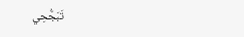تَبَجُّحِي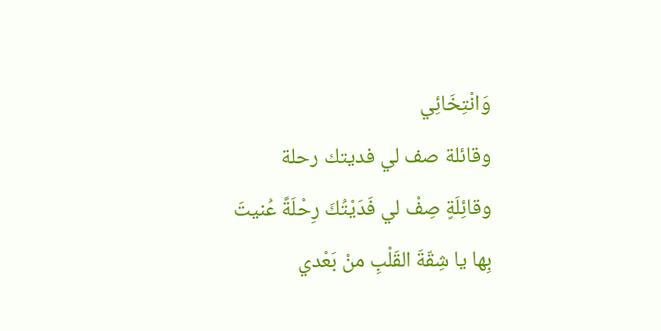وَانْتِخَائِي
وقائلة صف لي فديتك رحلة
وقائِلَةٍ صِفْ لي فَدَيْتُكَ رِحْلَةً عُنيتَ بِها يا شِقّةَ القَلْبِ منْ بَعْدي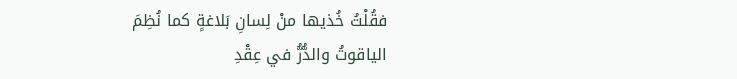فقُلْتُ خُذيها منْ لِسانِ بَلاغةٍ كما نُظِمَ الياقوتُ والدُّرُّ في عِقْدِ